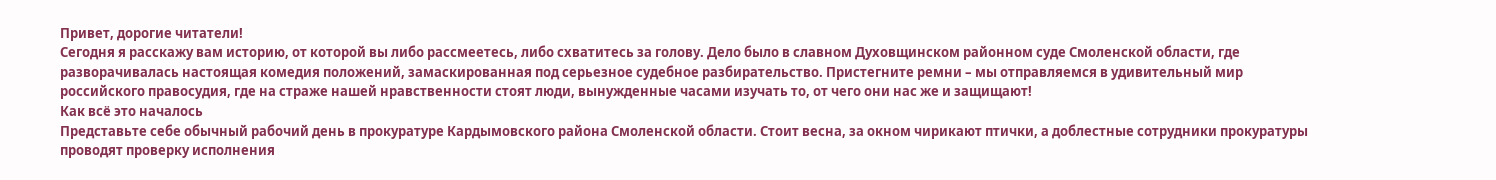Привет, дорогие читатели!
Сегодня я расскажу вам историю, от которой вы либо рассмеетесь, либо схватитесь за голову. Дело было в славном Духовщинском районном суде Смоленской области, где разворачивалась настоящая комедия положений, замаскированная под серьезное судебное разбирательство. Пристегните ремни – мы отправляемся в удивительный мир российского правосудия, где на страже нашей нравственности стоят люди, вынужденные часами изучать то, от чего они нас же и защищают!
Как всё это началось
Представьте себе обычный рабочий день в прокуратуре Кардымовского района Смоленской области. Стоит весна, за окном чирикают птички, а доблестные сотрудники прокуратуры проводят проверку исполнения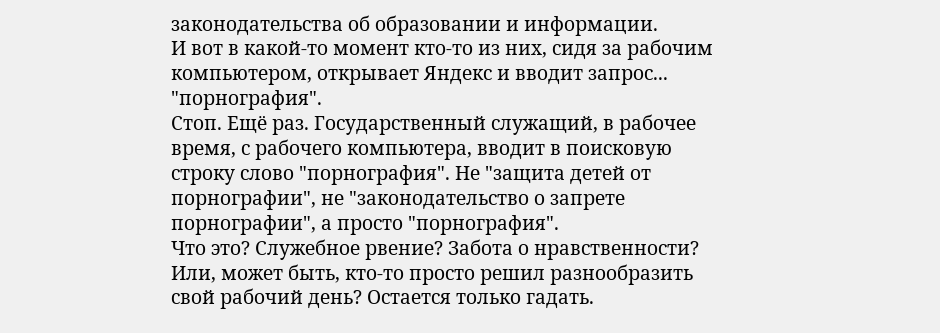законодательства об образовании и информации.
И вот в какой-то момент кто-то из них, сидя за рабочим компьютером, открывает Яндекс и вводит запрос... "порнография".
Стоп. Ещё раз. Государственный служащий, в рабочее время, с рабочего компьютера, вводит в поисковую строку слово "порнография". Не "защита детей от порнографии", не "законодательство о запрете порнографии", а просто "порнография".
Что это? Служебное рвение? Забота о нравственности? Или, может быть, кто-то просто решил разнообразить свой рабочий день? Остается только гадать.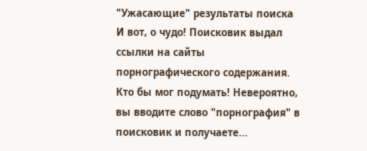"Ужасающие" результаты поиска
И вот, о чудо! Поисковик выдал ссылки на сайты порнографического содержания. Кто бы мог подумать! Невероятно, вы вводите слово "порнография" в поисковик и получаете...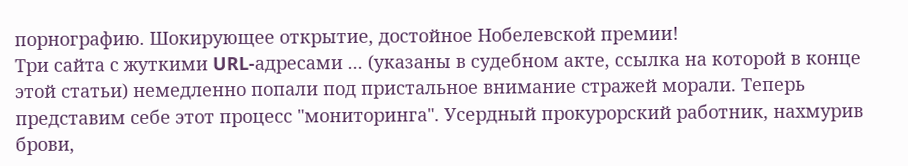порнографию. Шокирующее открытие, достойное Нобелевской премии!
Три сайта с жуткими URL-адресами ... (указаны в судебном акте, ссылка на которой в конце этой статьи) немедленно попали под пристальное внимание стражей морали. Теперь представим себе этот процесс "мониторинга". Усердный прокурорский работник, нахмурив брови,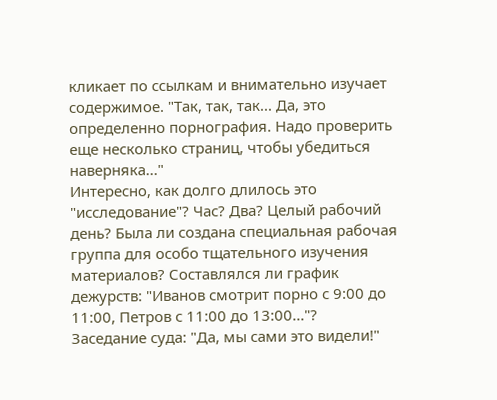кликает по ссылкам и внимательно изучает содержимое. "Так, так, так... Да, это определенно порнография. Надо проверить еще несколько страниц, чтобы убедиться наверняка..."
Интересно, как долго длилось это "исследование"? Час? Два? Целый рабочий день? Была ли создана специальная рабочая группа для особо тщательного изучения материалов? Составлялся ли график дежурств: "Иванов смотрит порно с 9:00 до 11:00, Петров с 11:00 до 13:00..."?
Заседание суда: "Да, мы сами это видели!"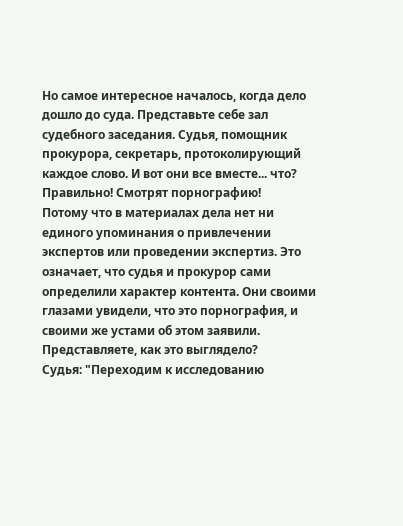Но самое интересное началось, когда дело дошло до суда. Представьте себе зал судебного заседания. Судья, помощник прокурора, секретарь, протоколирующий каждое слово. И вот они все вместе... что? Правильно! Смотрят порнографию!
Потому что в материалах дела нет ни единого упоминания о привлечении экспертов или проведении экспертиз. Это означает, что судья и прокурор сами определили характер контента. Они своими глазами увидели, что это порнография, и своими же устами об этом заявили.
Представляете, как это выглядело?
Судья: "Переходим к исследованию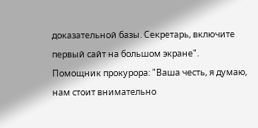доказательной базы. Секретарь, включите первый сайт на большом экране".
Помощник прокурора: "Ваша честь, я думаю, нам стоит внимательно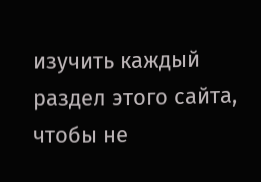изучить каждый раздел этого сайта, чтобы не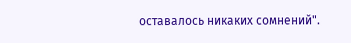оставалось никаких сомнений".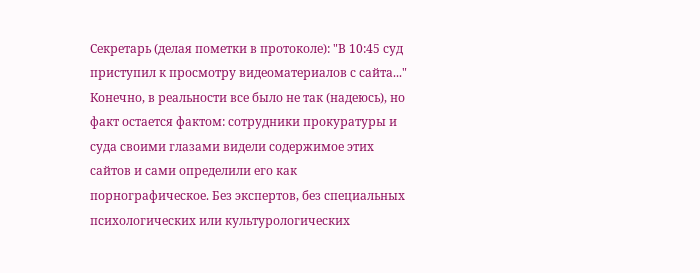Секретарь (делая пометки в протоколе): "В 10:45 суд приступил к просмотру видеоматериалов с сайта..."
Конечно, в реальности все было не так (надеюсь), но факт остается фактом: сотрудники прокуратуры и суда своими глазами видели содержимое этих сайтов и сами определили его как порнографическое. Без экспертов, без специальных психологических или культурологических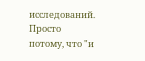исследований. Просто потому, что "и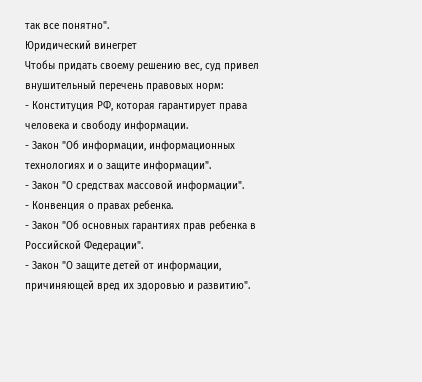так все понятно".
Юридический винегрет
Чтобы придать своему решению вес, суд привел внушительный перечень правовых норм:
- Конституция РФ, которая гарантирует права человека и свободу информации.
- Закон "Об информации, информационных технологиях и о защите информации".
- Закон "О средствах массовой информации".
- Конвенция о правах ребенка.
- Закон "Об основных гарантиях прав ребенка в Российской Федерации".
- Закон "О защите детей от информации, причиняющей вред их здоровью и развитию".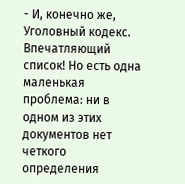- И, конечно же, Уголовный кодекс.
Впечатляющий список! Но есть одна маленькая проблема: ни в одном из этих документов нет четкого определения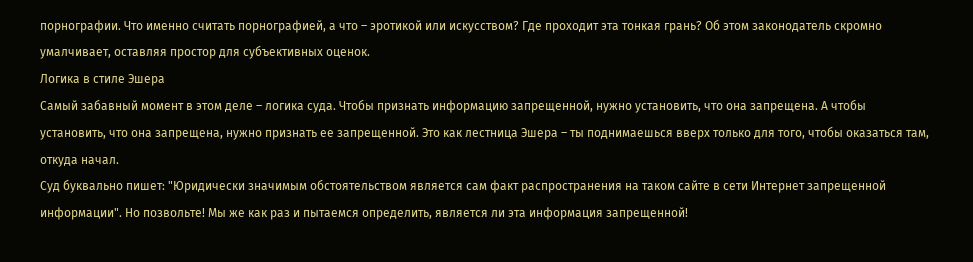порнографии. Что именно считать порнографией, а что – эротикой или искусством? Где проходит эта тонкая грань? Об этом законодатель скромно умалчивает, оставляя простор для субъективных оценок.
Логика в стиле Эшера
Самый забавный момент в этом деле – логика суда. Чтобы признать информацию запрещенной, нужно установить, что она запрещена. А чтобы установить, что она запрещена, нужно признать ее запрещенной. Это как лестница Эшера – ты поднимаешься вверх только для того, чтобы оказаться там, откуда начал.
Суд буквально пишет: "Юридически значимым обстоятельством является сам факт распространения на таком сайте в сети Интернет запрещенной информации". Но позвольте! Мы же как раз и пытаемся определить, является ли эта информация запрещенной!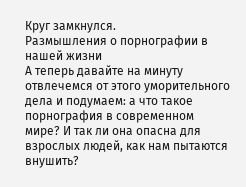Круг замкнулся.
Размышления о порнографии в нашей жизни
А теперь давайте на минуту отвлечемся от этого уморительного дела и подумаем: а что такое порнография в современном мире? И так ли она опасна для взрослых людей, как нам пытаются внушить?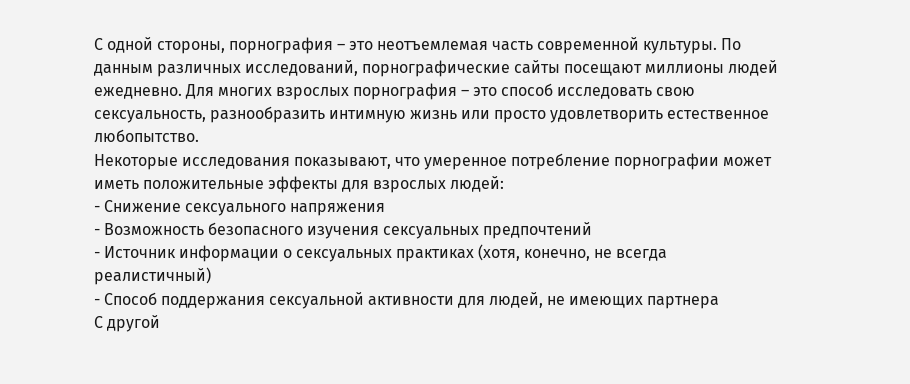С одной стороны, порнография – это неотъемлемая часть современной культуры. По данным различных исследований, порнографические сайты посещают миллионы людей ежедневно. Для многих взрослых порнография – это способ исследовать свою сексуальность, разнообразить интимную жизнь или просто удовлетворить естественное любопытство.
Некоторые исследования показывают, что умеренное потребление порнографии может иметь положительные эффекты для взрослых людей:
- Снижение сексуального напряжения
- Возможность безопасного изучения сексуальных предпочтений
- Источник информации о сексуальных практиках (хотя, конечно, не всегда реалистичный)
- Способ поддержания сексуальной активности для людей, не имеющих партнера
С другой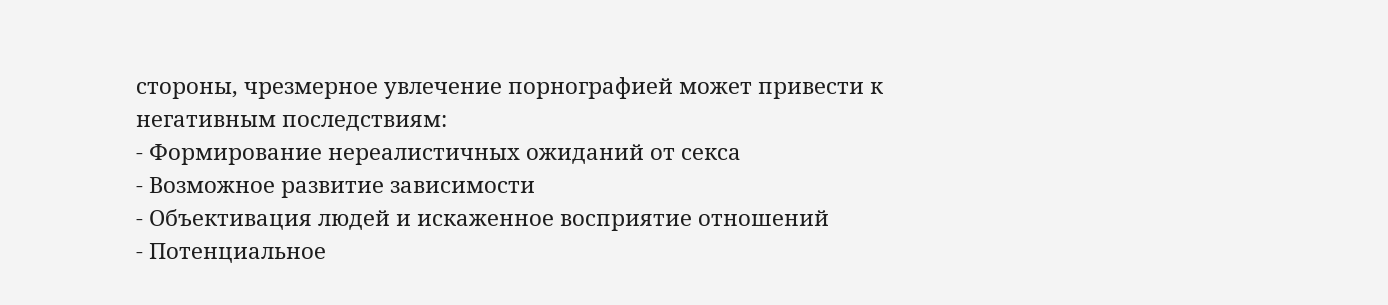стороны, чрезмерное увлечение порнографией может привести к негативным последствиям:
- Формирование нереалистичных ожиданий от секса
- Возможное развитие зависимости
- Объективация людей и искаженное восприятие отношений
- Потенциальное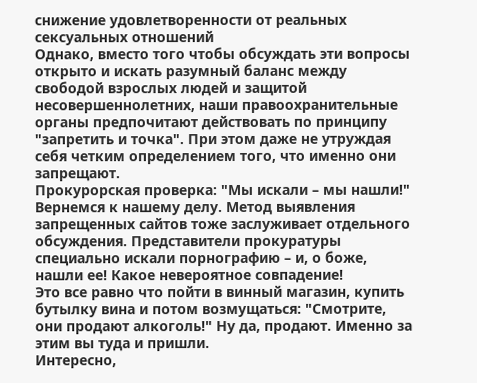снижение удовлетворенности от реальных сексуальных отношений
Однако, вместо того чтобы обсуждать эти вопросы открыто и искать разумный баланс между свободой взрослых людей и защитой несовершеннолетних, наши правоохранительные органы предпочитают действовать по принципу "запретить и точка". При этом даже не утруждая себя четким определением того, что именно они запрещают.
Прокурорская проверка: "Мы искали – мы нашли!"
Вернемся к нашему делу. Метод выявления запрещенных сайтов тоже заслуживает отдельного обсуждения. Представители прокуратуры специально искали порнографию – и, о боже, нашли ее! Какое невероятное совпадение!
Это все равно что пойти в винный магазин, купить бутылку вина и потом возмущаться: "Смотрите, они продают алкоголь!" Ну да, продают. Именно за этим вы туда и пришли.
Интересно,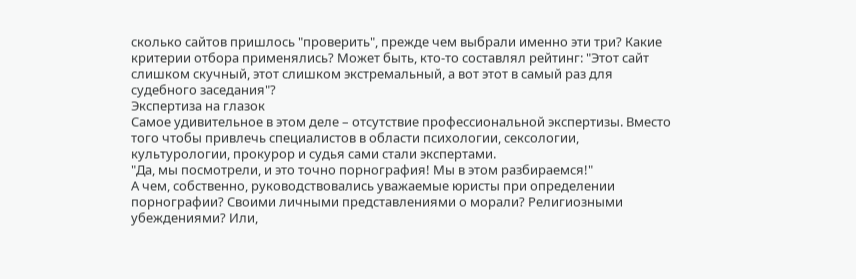сколько сайтов пришлось "проверить", прежде чем выбрали именно эти три? Какие критерии отбора применялись? Может быть, кто-то составлял рейтинг: "Этот сайт слишком скучный, этот слишком экстремальный, а вот этот в самый раз для судебного заседания"?
Экспертиза на глазок
Самое удивительное в этом деле – отсутствие профессиональной экспертизы. Вместо того чтобы привлечь специалистов в области психологии, сексологии, культурологии, прокурор и судья сами стали экспертами.
"Да, мы посмотрели, и это точно порнография! Мы в этом разбираемся!"
А чем, собственно, руководствовались уважаемые юристы при определении порнографии? Своими личными представлениями о морали? Религиозными убеждениями? Или,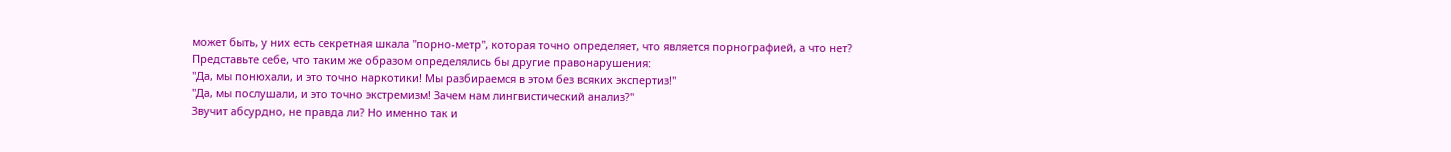может быть, у них есть секретная шкала "порно-метр", которая точно определяет, что является порнографией, а что нет?
Представьте себе, что таким же образом определялись бы другие правонарушения:
"Да, мы понюхали, и это точно наркотики! Мы разбираемся в этом без всяких экспертиз!"
"Да, мы послушали, и это точно экстремизм! Зачем нам лингвистический анализ?"
Звучит абсурдно, не правда ли? Но именно так и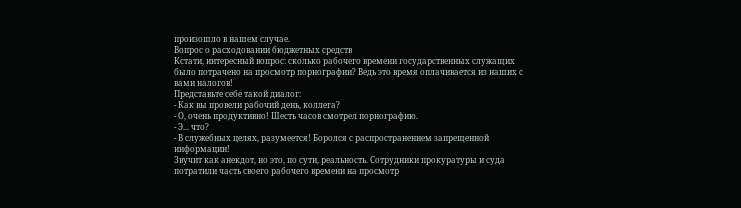произошло в нашем случае.
Вопрос о расходовании бюджетных средств
Кстати, интересный вопрос: сколько рабочего времени государственных служащих было потрачено на просмотр порнографии? Ведь это время оплачивается из наших с вами налогов!
Представьте себе такой диалог:
- Как вы провели рабочий день, коллега?
- О, очень продуктивно! Шесть часов смотрел порнографию.
- Э... что?
- В служебных целях, разумеется! Боролся с распространением запрещенной информации!
Звучит как анекдот, но это, по сути, реальность. Сотрудники прокуратуры и суда потратили часть своего рабочего времени на просмотр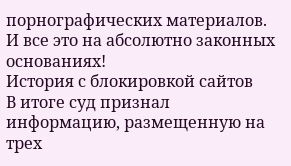порнографических материалов. И все это на абсолютно законных основаниях!
История с блокировкой сайтов
В итоге суд признал информацию, размещенную на трех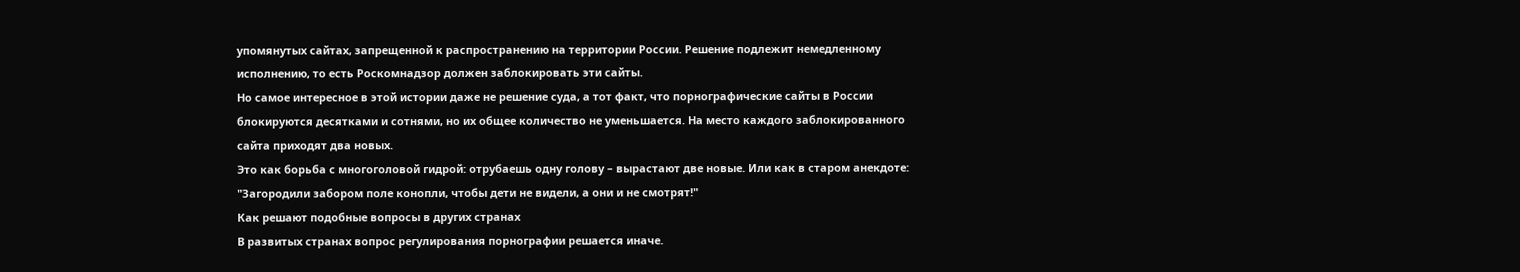упомянутых сайтах, запрещенной к распространению на территории России. Решение подлежит немедленному исполнению, то есть Роскомнадзор должен заблокировать эти сайты.
Но самое интересное в этой истории даже не решение суда, а тот факт, что порнографические сайты в России блокируются десятками и сотнями, но их общее количество не уменьшается. На место каждого заблокированного сайта приходят два новых.
Это как борьба с многоголовой гидрой: отрубаешь одну голову – вырастают две новые. Или как в старом анекдоте: "Загородили забором поле конопли, чтобы дети не видели, а они и не смотрят!"
Как решают подобные вопросы в других странах
В развитых странах вопрос регулирования порнографии решается иначе.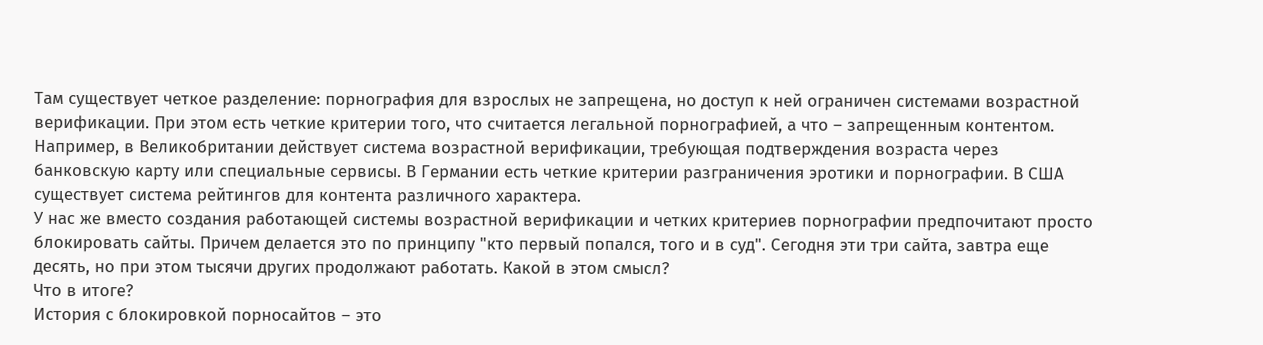Там существует четкое разделение: порнография для взрослых не запрещена, но доступ к ней ограничен системами возрастной верификации. При этом есть четкие критерии того, что считается легальной порнографией, а что – запрещенным контентом.
Например, в Великобритании действует система возрастной верификации, требующая подтверждения возраста через банковскую карту или специальные сервисы. В Германии есть четкие критерии разграничения эротики и порнографии. В США существует система рейтингов для контента различного характера.
У нас же вместо создания работающей системы возрастной верификации и четких критериев порнографии предпочитают просто блокировать сайты. Причем делается это по принципу "кто первый попался, того и в суд". Сегодня эти три сайта, завтра еще десять, но при этом тысячи других продолжают работать. Какой в этом смысл?
Что в итоге?
История с блокировкой порносайтов – это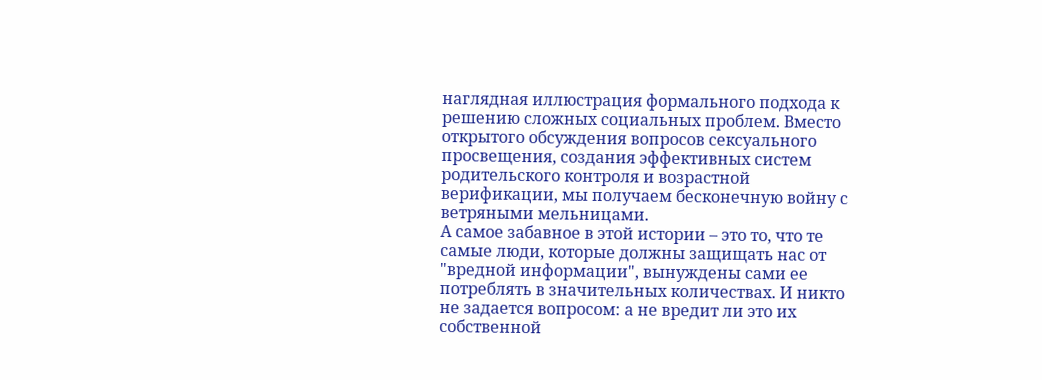наглядная иллюстрация формального подхода к решению сложных социальных проблем. Вместо открытого обсуждения вопросов сексуального просвещения, создания эффективных систем родительского контроля и возрастной верификации, мы получаем бесконечную войну с ветряными мельницами.
А самое забавное в этой истории – это то, что те самые люди, которые должны защищать нас от "вредной информации", вынуждены сами ее потреблять в значительных количествах. И никто не задается вопросом: а не вредит ли это их собственной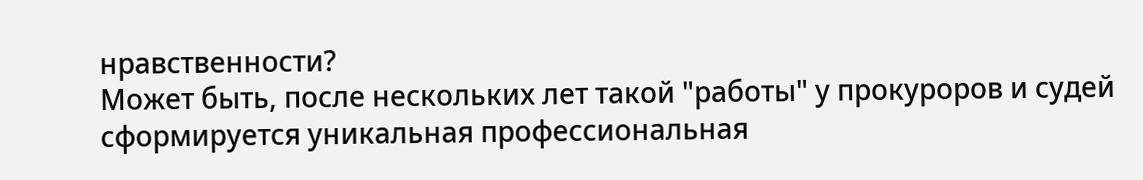нравственности?
Может быть, после нескольких лет такой "работы" у прокуроров и судей сформируется уникальная профессиональная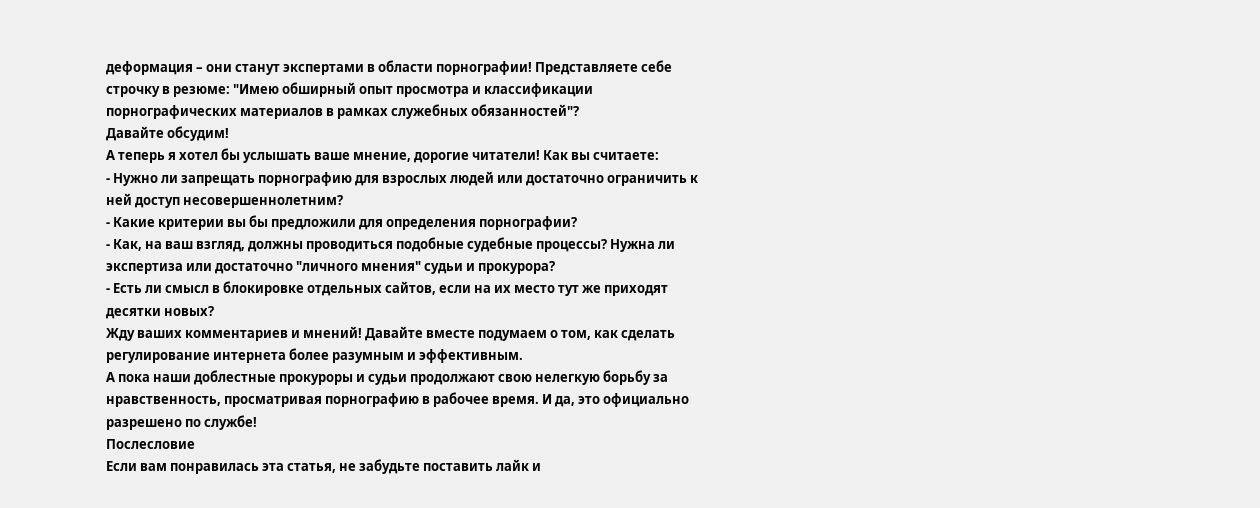деформация – они станут экспертами в области порнографии! Представляете себе строчку в резюме: "Имею обширный опыт просмотра и классификации порнографических материалов в рамках служебных обязанностей"?
Давайте обсудим!
А теперь я хотел бы услышать ваше мнение, дорогие читатели! Как вы считаете:
- Нужно ли запрещать порнографию для взрослых людей или достаточно ограничить к ней доступ несовершеннолетним?
- Какие критерии вы бы предложили для определения порнографии?
- Как, на ваш взгляд, должны проводиться подобные судебные процессы? Нужна ли экспертиза или достаточно "личного мнения" судьи и прокурора?
- Есть ли смысл в блокировке отдельных сайтов, если на их место тут же приходят десятки новых?
Жду ваших комментариев и мнений! Давайте вместе подумаем о том, как сделать регулирование интернета более разумным и эффективным.
А пока наши доблестные прокуроры и судьи продолжают свою нелегкую борьбу за нравственность, просматривая порнографию в рабочее время. И да, это официально разрешено по службе!
Послесловие
Если вам понравилась эта статья, не забудьте поставить лайк и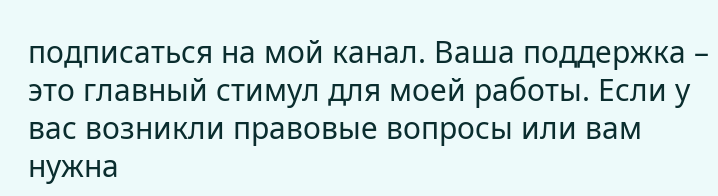подписаться на мой канал. Ваша поддержка – это главный стимул для моей работы. Если у вас возникли правовые вопросы или вам нужна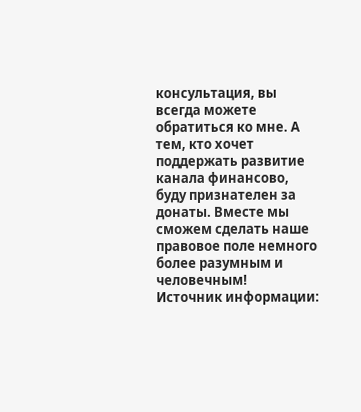консультация, вы всегда можете обратиться ко мне. А тем, кто хочет поддержать развитие канала финансово, буду признателен за донаты. Вместе мы сможем сделать наше правовое поле немного более разумным и человечным!
Источник информации: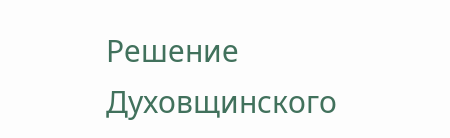Решение Духовщинского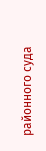районного суда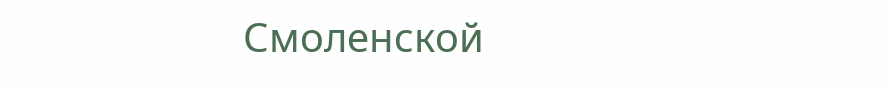Смоленской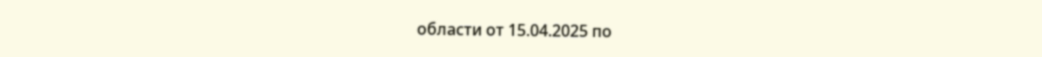области от 15.04.2025 по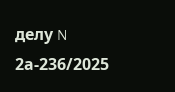делу N 2а-236/2025